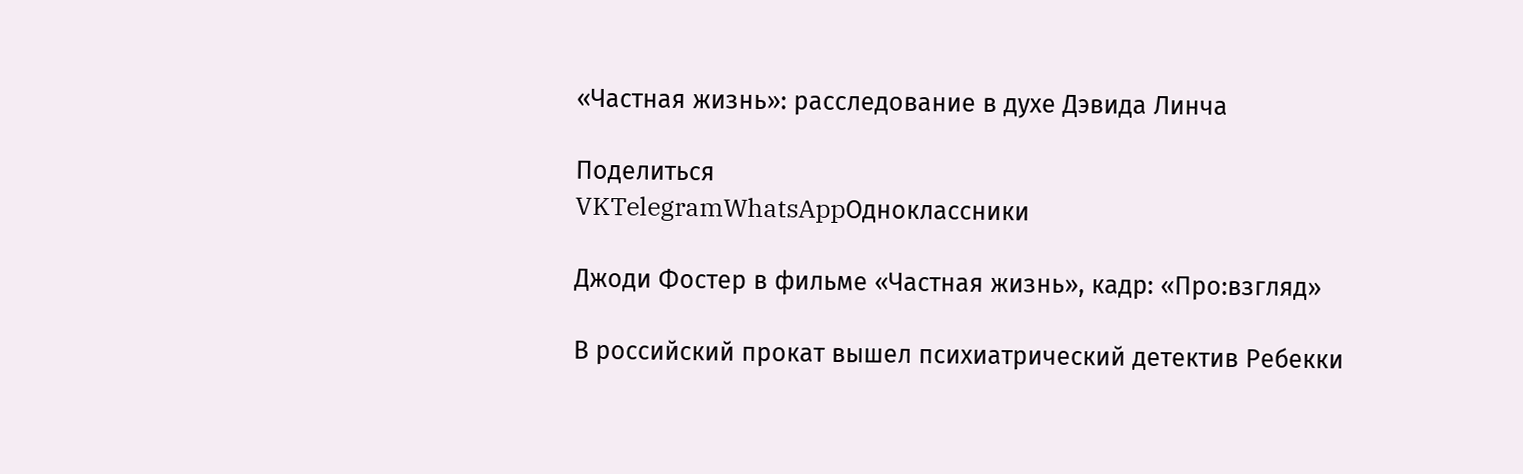«Частная жизнь»: расследование в духе Дэвида Линча

Поделиться
VKTelegramWhatsAppОдноклассники

Джоди Фостер в фильме «Частная жизнь», кадр: «Про:взгляд»

В российский прокат вышел психиатрический детектив Ребекки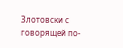Злотовски с говорящей по-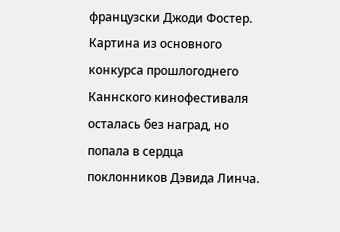французски Джоди Фостер. Картина из основного конкурса прошлогоднего Каннского кинофестиваля осталась без наград, но попала в сердца поклонников Дэвида Линча.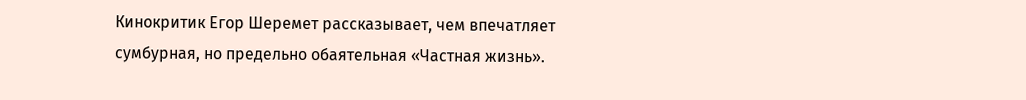Кинокритик Егор Шеремет рассказывает, чем впечатляет сумбурная, но предельно обаятельная «Частная жизнь».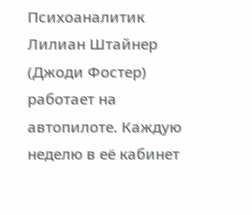Психоаналитик Лилиан Штайнер (Джоди Фостер) работает на автопилоте. Каждую неделю в её кабинет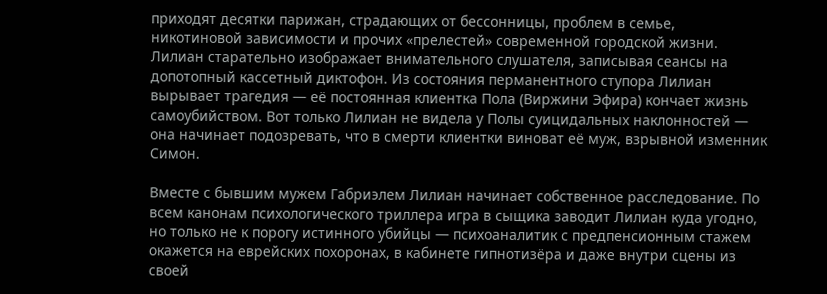приходят десятки парижан, страдающих от бессонницы, проблем в семье, никотиновой зависимости и прочих «прелестей» современной городской жизни. Лилиан старательно изображает внимательного слушателя, записывая сеансы на допотопный кассетный диктофон. Из состояния перманентного ступора Лилиан вырывает трагедия — её постоянная клиентка Пола (Виржини Эфира) кончает жизнь самоубийством. Вот только Лилиан не видела у Полы суицидальных наклонностей — она начинает подозревать, что в смерти клиентки виноват её муж, взрывной изменник Симон.

Вместе с бывшим мужем Габриэлем Лилиан начинает собственное расследование. По всем канонам психологического триллера игра в сыщика заводит Лилиан куда угодно, но только не к порогу истинного убийцы — психоаналитик с предпенсионным стажем окажется на еврейских похоронах, в кабинете гипнотизёра и даже внутри сцены из своей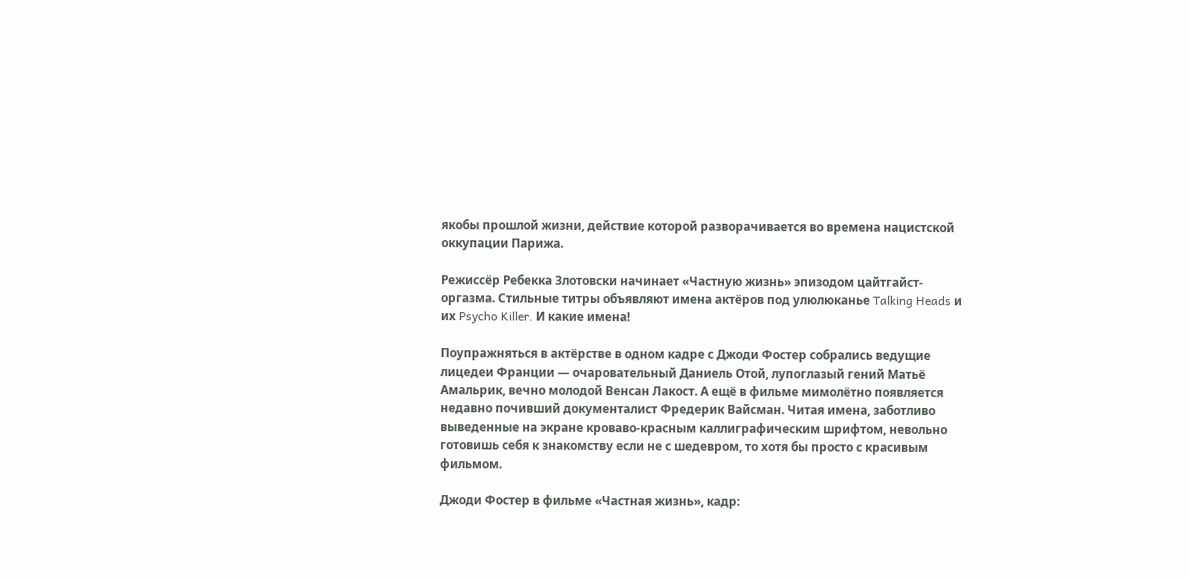якобы прошлой жизни, действие которой разворачивается во времена нацистской оккупации Парижа.

Режиссёр Ребекка Злотовски начинает «Частную жизнь» эпизодом цайтгайст-оргазма. Стильные титры объявляют имена актёров под улюлюканье Talking Heads и их Psycho Killer. И какие имена!

Поупражняться в актёрстве в одном кадре с Джоди Фостер собрались ведущие лицедеи Франции — очаровательный Даниель Отой, лупоглазый гений Матьё Амальрик, вечно молодой Венсан Лакост. А ещё в фильме мимолётно появляется недавно почивший документалист Фредерик Вайсман. Читая имена, заботливо выведенные на экране кроваво-красным каллиграфическим шрифтом, невольно готовишь себя к знакомству если не с шедевром, то хотя бы просто с красивым фильмом.

Джоди Фостер в фильме «Частная жизнь», кадр: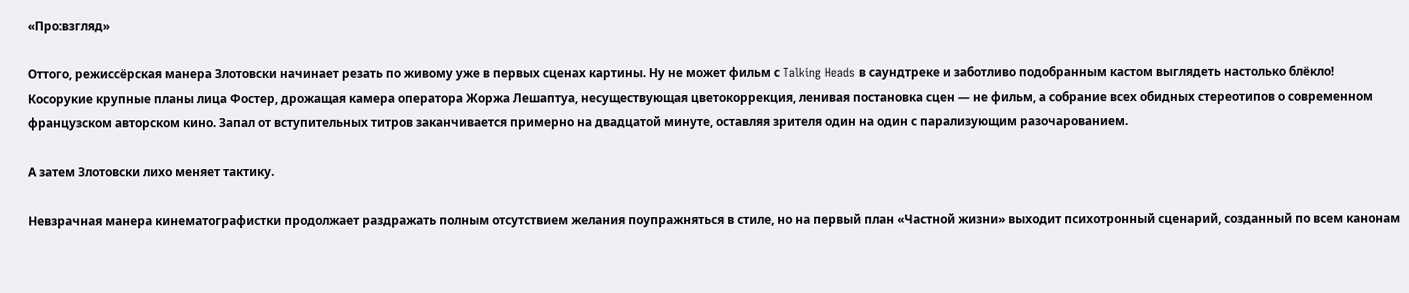«Про:взгляд»

Оттого, режиссёрская манера Злотовски начинает резать по живому уже в первых сценах картины. Ну не может фильм с Talking Heads в саундтреке и заботливо подобранным кастом выглядеть настолько блёкло! Косорукие крупные планы лица Фостер, дрожащая камера оператора Жоржа Лешаптуа, несуществующая цветокоррекция, ленивая постановка сцен — не фильм, а собрание всех обидных стереотипов о современном французском авторском кино. Запал от вступительных титров заканчивается примерно на двадцатой минуте, оставляя зрителя один на один с парализующим разочарованием.

А затем Злотовски лихо меняет тактику.

Невзрачная манера кинематографистки продолжает раздражать полным отсутствием желания поупражняться в стиле, но на первый план «Частной жизни» выходит психотронный сценарий, созданный по всем канонам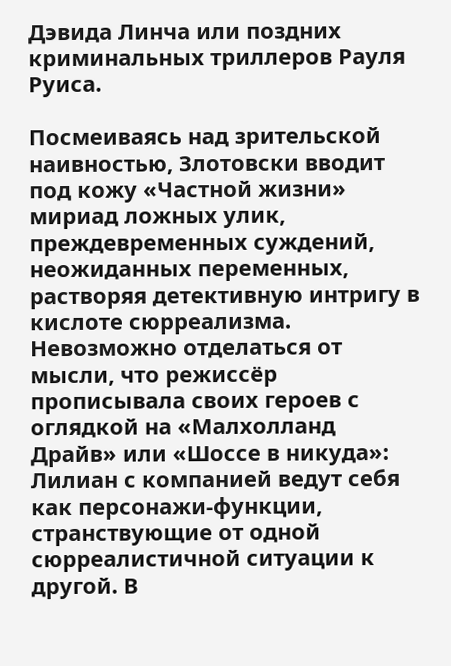Дэвида Линча или поздних криминальных триллеров Рауля Руиса.

Посмеиваясь над зрительской наивностью, Злотовски вводит под кожу «Частной жизни» мириад ложных улик, преждевременных суждений, неожиданных переменных, растворяя детективную интригу в кислоте сюрреализма. Невозможно отделаться от мысли, что режиссёр прописывала своих героев с оглядкой на «Малхолланд Драйв» или «Шоссе в никуда»: Лилиан с компанией ведут себя как персонажи-функции, странствующие от одной сюрреалистичной ситуации к другой. В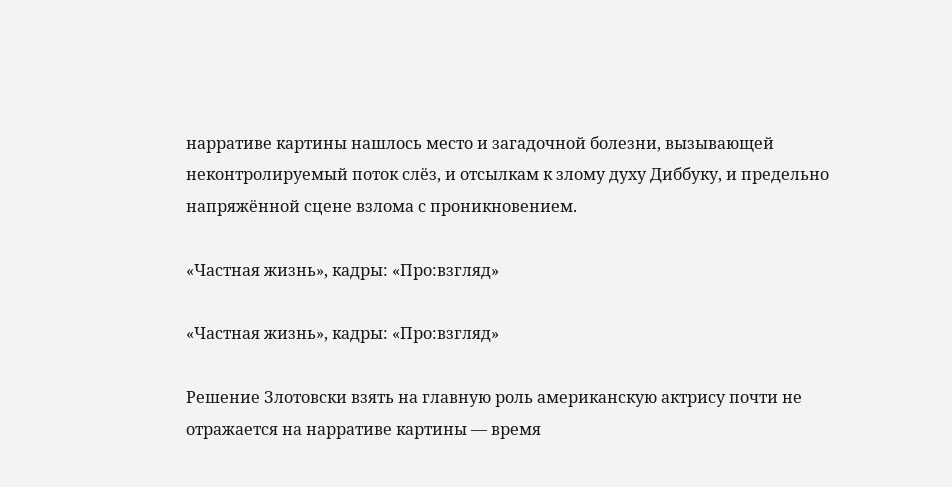нарративе картины нашлось место и загадочной болезни, вызывающей неконтролируемый поток слёз, и отсылкам к злому духу Диббуку, и предельно напряжённой сцене взлома с проникновением.

«Частная жизнь», кадры: «Про:взгляд»

«Частная жизнь», кадры: «Про:взгляд»

Решение Злотовски взять на главную роль американскую актрису почти не отражается на нарративе картины — время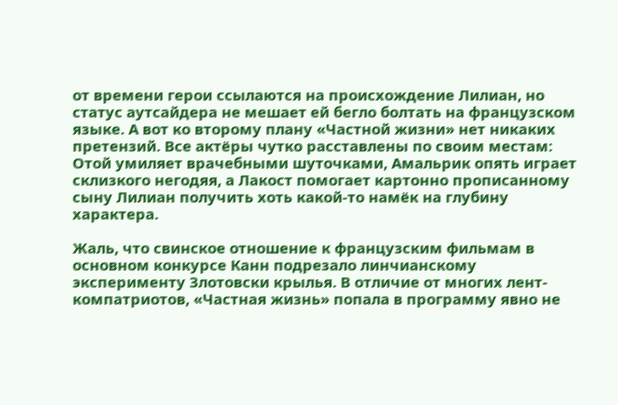от времени герои ссылаются на происхождение Лилиан, но статус аутсайдера не мешает ей бегло болтать на французском языке. А вот ко второму плану «Частной жизни» нет никаких претензий. Все актёры чутко расставлены по своим местам: Отой умиляет врачебными шуточками, Амальрик опять играет склизкого негодяя, а Лакост помогает картонно прописанному сыну Лилиан получить хоть какой-то намёк на глубину характера.

Жаль, что свинское отношение к французским фильмам в основном конкурсе Канн подрезало линчианскому эксперименту Злотовски крылья. В отличие от многих лент-компатриотов, «Частная жизнь» попала в программу явно не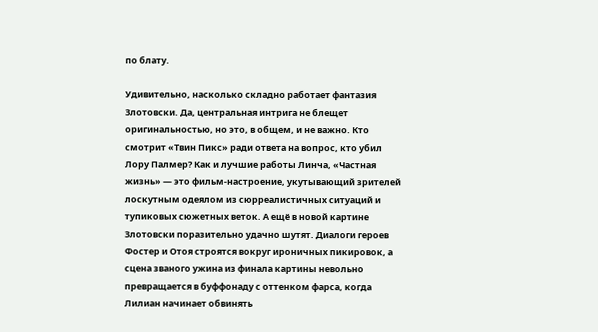по блату.

Удивительно, насколько складно работает фантазия Злотовски. Да, центральная интрига не блещет оригинальностью, но это, в общем, и не важно. Кто смотрит «Твин Пикс» ради ответа на вопрос, кто убил Лору Палмер? Как и лучшие работы Линча, «Частная жизнь» — это фильм-настроение, укутывающий зрителей лоскутным одеялом из сюрреалистичных ситуаций и тупиковых сюжетных веток. А ещё в новой картине Злотовски поразительно удачно шутят. Диалоги героев Фостер и Отоя строятся вокруг ироничных пикировок, а сцена званого ужина из финала картины невольно превращается в буффонаду с оттенком фарса, когда Лилиан начинает обвинять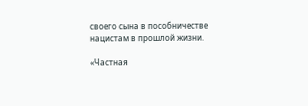своего сына в пособничестве нацистам в прошлой жизни.

«Частная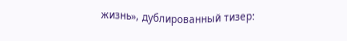жизнь», дублированный тизер: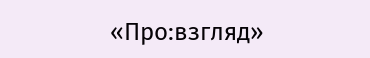«Про:взгляд»